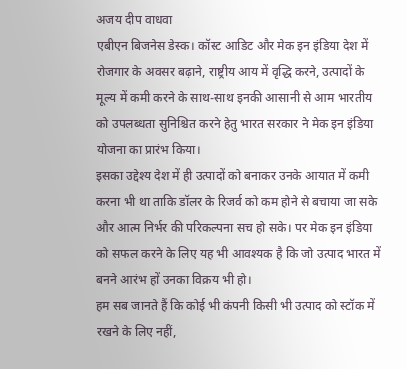अजय दीप वाधवा
एबीएन बिजनेस डेस्क। कॉस्ट आडिट और मेक इन इंडिया देश में रोजगार के अवसर बढ़ाने, राष्ट्रीय आय में वृद्धि करने, उत्पादों के मूल्य में कमी करने के साथ-साथ इनकी आसानी से आम भारतीय को उपलब्धता सुनिश्चित करने हेतु भारत सरकार ने मेक इन इंडिया योजना का प्रारंभ किया।
इसका उद्देश्य देश में ही उत्पादों को बनाकर उनके आयात में कमी करना भी था ताकि डॉलर के रिजर्व को कम होने से बचाया जा सके और आत्म निर्भर की परिकल्पना सच हो सके। पर मेक इन इंडिया को सफल करने के लिए यह भी आवश्यक है कि जो उत्पाद भारत में बनने आरंभ हों उनका विक्रय भी हो।
हम सब जानते हैं कि कोई भी कंपनी किसी भी उत्पाद को स्टॉक में रखने के लिए नहीं,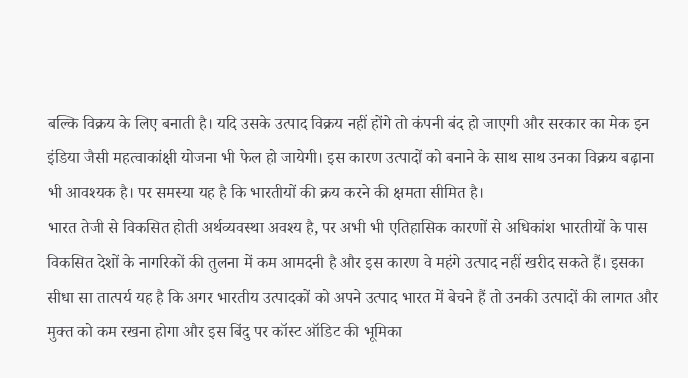बल्कि विक्रय के लिए बनाती है। यदि उसके उत्पाद विक्रय नहीं होंगे तो कंपनी बंद हो जाएगी और सरकार का मेक इन इंडिया जैसी महत्वाकांक्षी योजना भी फेल हो जायेगी। इस कारण उत्पादों को बनाने के साथ साथ उनका विक्रय बढ़ाना भी आवश्यक है। पर समस्या यह है कि भारतीयों की क्रय करने की क्षमता सीमित है।
भारत तेजी से विकसित होती अर्थव्यवस्था अवश्य है, पर अभी भी एतिहासिक कारणों से अधिकांश भारतीयों के पास विकसित देशों के नागरिकों की तुलना में कम आमदनी है और इस कारण वे महंगे उत्पाद नहीं खरीद सकते हैं। इसका सीधा सा तात्पर्य यह है कि अगर भारतीय उत्पादकों को अपने उत्पाद भारत में बेचने हैं तो उनकी उत्पादों की लागत और मुक्त को कम रखना होगा और इस बिंदु पर कॉस्ट ऑडिट की भूमिका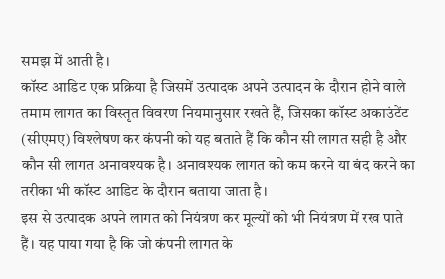समझ में आती है।
कॉस्ट आडिट एक प्रक्रिया है जिसमें उत्पादक अपने उत्पादन के दौरान होने वाले तमाम लागत का विस्तृत विवरण नियमानुसार रखते हैं, जिसका कॉस्ट अकाउंटेंट (सीएमए) विश्लेषण कर कंपनी को यह बताते हैं कि कौन सी लागत सही है और कौन सी लागत अनावश्यक है। अनावश्यक लागत को कम करने या बंद करने का तरीका भी कॉस्ट आडिट के दौरान बताया जाता है।
इस से उत्पादक अपने लागत को नियंत्रण कर मूल्यों को भी नियंत्रण में रख पाते हैं। यह पाया गया है कि जो कंपनी लागत के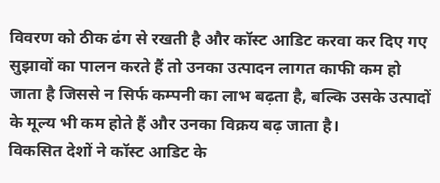विवरण को ठीक ढंग से रखती है और कॉस्ट आडिट करवा कर दिए गए सुझावों का पालन करते हैं तो उनका उत्पादन लागत काफी कम हो जाता है जिससे न सिर्फ कम्पनी का लाभ बढ़ता है, बल्कि उसके उत्पादों के मूल्य भी कम होते हैं और उनका विक्रय बढ़ जाता है।
विकसित देशों ने कॉस्ट आडिट के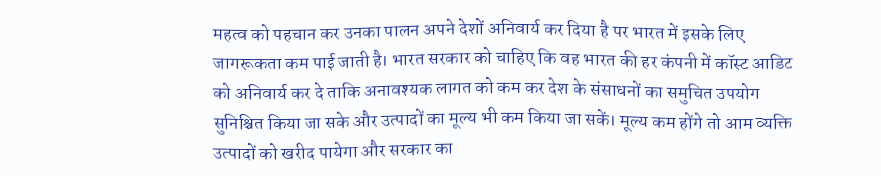महत्व को पहचान कर उनका पालन अपने देशों अनिवार्य कर दिया है पर भारत में इसके लिए जागरूकता कम पाई जाती है। भारत सरकार को चाहिए कि वह भारत की हर कंपनी में कॉस्ट आडिट को अनिवार्य कर दे ताकि अनावश्यक लागत को कम कर देश के संसाधनों का समुचित उपयोग सुनिश्चित किया जा सके और उत्पादों का मूल्य भी कम किया जा सकें। मूल्य कम होंगे तो आम व्यक्ति उत्पादों को खरीद पायेगा और सरकार का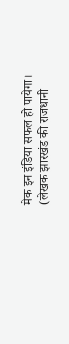मेक इन इंडिया सफल हो पायेगा। (लेखक झारखंड की राजधानी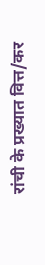रांची के प्रख्यात वित्त/कर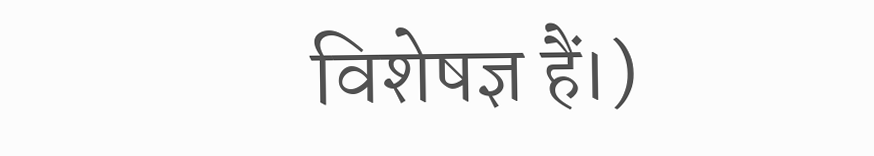विशेषज्ञ हैं।)